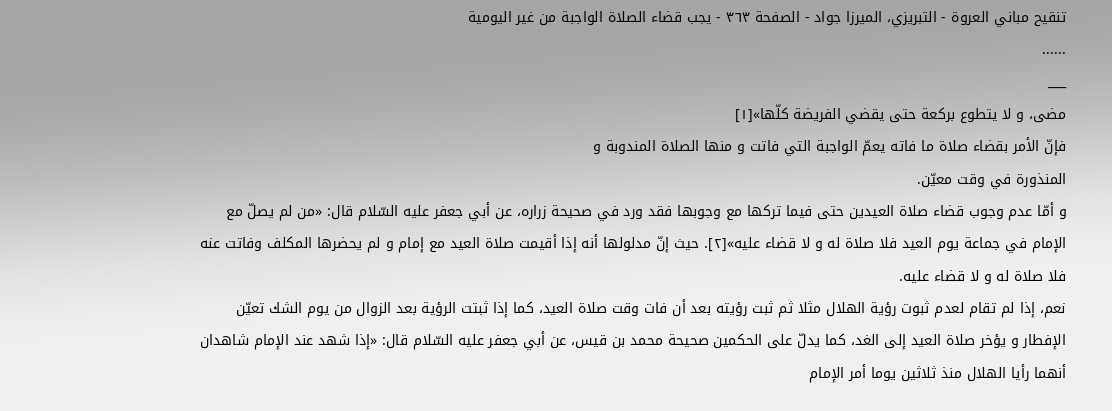تنقيح مباني العروة - التبريزي، الميرزا جواد - الصفحة ٣٦٣ - يجب قضاء الصلاة الواجبة من غير اليومية
......
___
مضى، و لا يتطوع بركعة حتى يقضي الفريضة كلّها»[١]
فإنّ الأمر بقضاء صلاة ما فاته يعمّ الواجبة التي فاتت و منها الصلاة المندوبة و
المنذورة في وقت معيّن.
و أمّا عدم وجوب قضاء صلاة العيدين حتى فيما تركها مع وجوبها فقد ورد في صحيحة زراره، عن أبي جعفر عليه السّلام قال: «من لم يصلّ مع الإمام في جماعة يوم العيد فلا صلاة له و لا قضاء عليه»[٢]. حيث إنّ مدلولها أنه إذا أقيمت صلاة العيد مع إمام و لم يحضرها المكلف وفاتت عنه فلا صلاة له و لا قضاء عليه.
نعم، إذا لم تقام لعدم ثبوت رؤية الهلال مثلا ثم ثبت رؤيته بعد أن فات وقت صلاة العيد، كما إذا ثبتت الرؤية بعد الزوال من يوم الشك تعيّن الإفطار و يؤخر صلاة العيد إلى الغد، كما يدلّ على الحكمين صحيحة محمد بن قيس، عن أبي جعفر عليه السّلام قال: «إذا شهد عند الإمام شاهدان أنهما رأيا الهلال منذ ثلاثين يوما أمر الإمام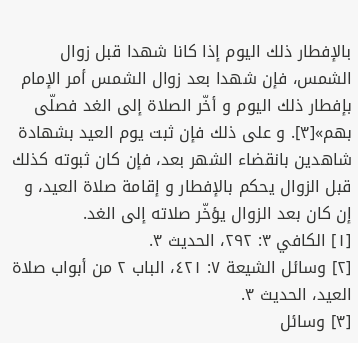بالإفطار ذلك اليوم إذا كانا شهدا قبل زوال الشمس، فإن شهدا بعد زوال الشمس أمر الإمام بإفطار ذلك اليوم و أخّر الصلاة إلى الغد فصلّى بهم»[٣]. و على ذلك فإن ثبت يوم العيد بشهادة شاهدين بانقضاء الشهر بعد، فإن كان ثبوته كذلك قبل الزوال يحكم بالإفطار و إقامة صلاة العيد، و إن كان بعد الزوال يؤخّر صلاته إلى الغد.
[١] الكافي ٣: ٢٩٢، الحديث ٣.
[٢] وسائل الشيعة ٧: ٤٢١، الباب ٢ من أبواب صلاة العيد، الحديث ٣.
[٣] وسائل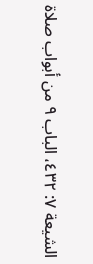الشيعة ٧: ٤٣٢، الباب ٩ من أبواب صلاة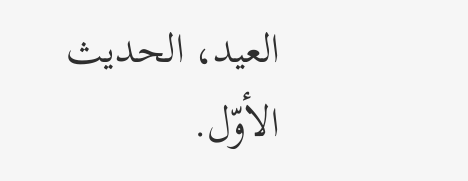العيد، الحديث الأوّل.